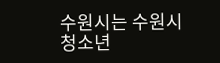수원시는 수원시청소년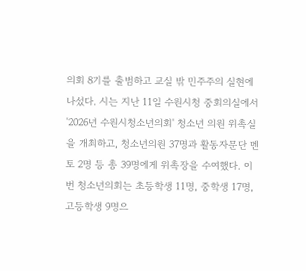의회 8기를 출범하고 교실 밖 민주주의 실현에 나섰다. 시는 지난 11일 수원시청 중회의실에서 '2026년 수원시청소년의회' 청소년 의원 위촉실을 개최하고, 청소년의원 37명과 활동자문단 멘토 2명 등 총 39명에게 위촉장을 수여했다. 이번 청소년의회는 초등학생 11명, 중학생 17명, 고등학생 9명으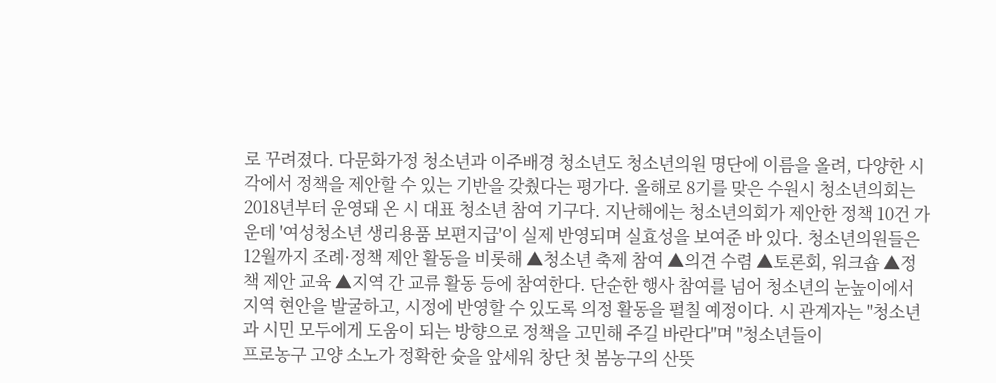로 꾸려졌다. 다문화가정 청소년과 이주배경 청소년도 청소년의원 명단에 이름을 올려, 다양한 시각에서 정책을 제안할 수 있는 기반을 갖췄다는 평가다. 올해로 8기를 맞은 수원시 청소년의회는 2018년부터 운영돼 온 시 대표 청소년 참여 기구다. 지난해에는 청소년의회가 제안한 정책 10건 가운데 '여성청소년 생리용품 보편지급'이 실제 반영되며 실효성을 보여준 바 있다. 청소년의원들은 12월까지 조례·정책 제안 활동을 비롯해 ▲청소년 축제 참여 ▲의견 수렴 ▲토론회, 워크숍 ▲정책 제안 교육 ▲지역 간 교류 활동 등에 참여한다. 단순한 행사 참여를 넘어 청소년의 눈높이에서 지역 현안을 발굴하고, 시정에 반영할 수 있도록 의정 활동을 펼칠 예정이다. 시 관계자는 "청소년과 시민 모두에게 도움이 되는 방향으로 정책을 고민해 주길 바란다"며 "청소년들이
프로농구 고양 소노가 정확한 슛을 앞세워 창단 첫 봄농구의 산뜻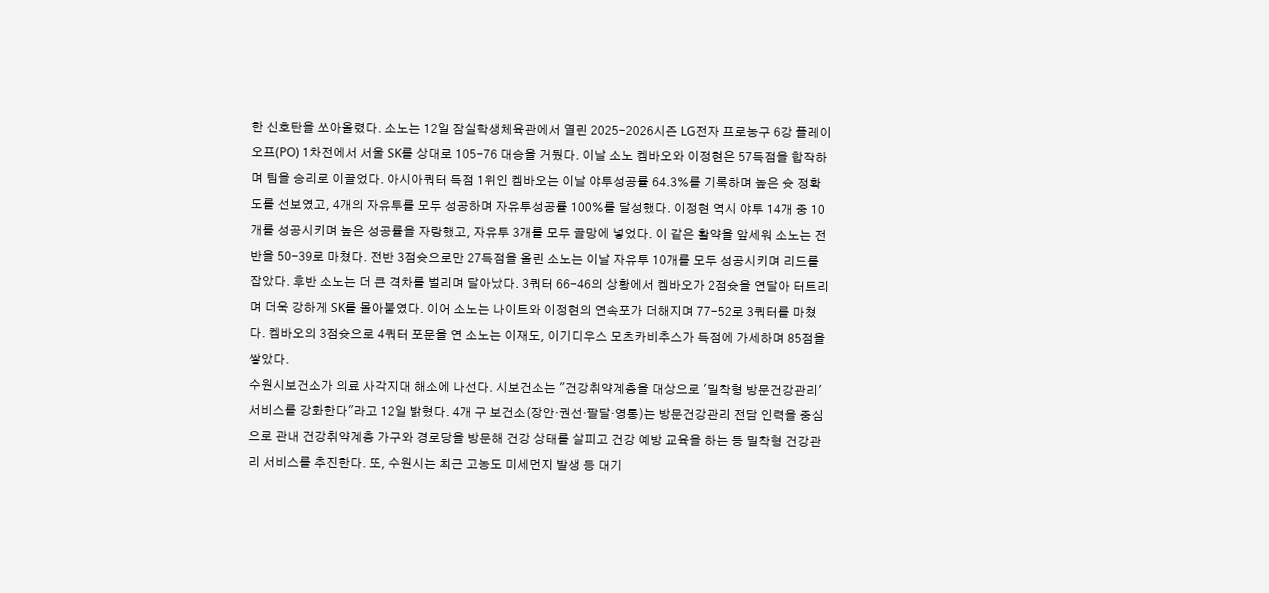한 신호탄을 쏘아올렸다. 소노는 12일 잠실학생체육관에서 열린 2025-2026시즌 LG전자 프로농구 6강 플레이오프(PO) 1차전에서 서울 SK를 상대로 105-76 대승을 거뒀다. 이날 소노 켐바오와 이정현은 57득점을 합작하며 팀을 승리로 이끌었다. 아시아쿼터 득점 1위인 켐바오는 이날 야투성공률 64.3%를 기록하며 높은 슛 정확도를 선보였고, 4개의 자유투를 모두 성공하며 자유투성공률 100%를 달성했다. 이정현 역시 야투 14개 중 10개를 성공시키며 높은 성공률을 자랑했고, 자유투 3개를 모두 골망에 넣었다. 이 같은 활약을 앞세워 소노는 전반을 50-39로 마쳤다. 전반 3점슛으로만 27득점을 올린 소노는 이날 자유투 10개를 모두 성공시키며 리드를 잡았다. 후반 소노는 더 큰 격차를 벌리며 달아났다. 3쿼터 66-46의 상황에서 켐바오가 2점슛을 연달아 터트리며 더욱 강하게 SK를 몰아붙였다. 이어 소노는 나이트와 이정현의 연속포가 더해지며 77-52로 3쿼터를 마쳤다. 켐바오의 3점슛으로 4쿼터 포문을 연 소노는 이재도, 이기디우스 모츠카비추스가 득점에 가세하며 85점을 쌓았다.
수원시보건소가 의료 사각지대 해소에 나선다. 시보건소는 "건강취약계층을 대상으로 '밀착형 방문건강관리' 서비스를 강화한다"라고 12일 밝혔다. 4개 구 보건소(장안·권선·팔달·영통)는 방문건강관리 전담 인력을 중심으로 관내 건강취약계층 가구와 경로당을 방문해 건강 상태를 살피고 건강 예방 교육을 하는 등 밀착형 건강관리 서비스를 추진한다. 또, 수원시는 최근 고농도 미세먼지 발생 등 대기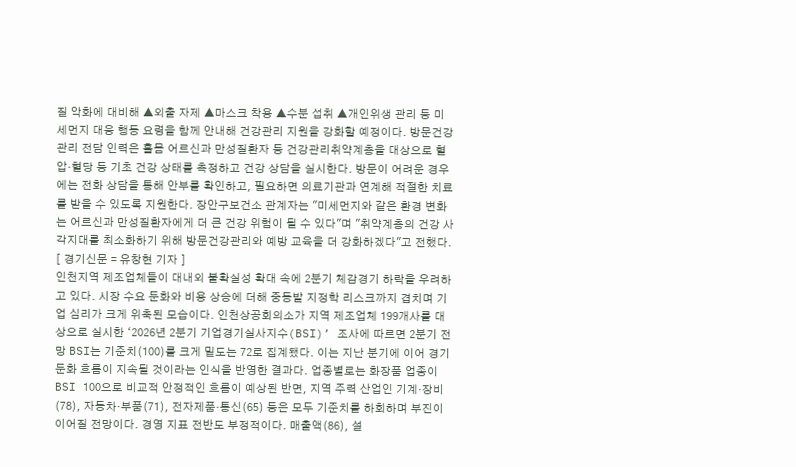질 악화에 대비해 ▲외출 자제 ▲마스크 착용 ▲수분 섭취 ▲개인위생 관리 등 미세먼지 대응 행동 요령을 함께 안내해 건강관리 지원을 강화할 예정이다. 방문건강관리 전담 인력은 홀몸 어르신과 만성질환자 등 건강관리취약계층을 대상으로 혈압·혈당 등 기초 건강 상태를 측정하고 건강 상담을 실시한다. 방문이 어려운 경우에는 전화 상담을 통해 안부를 확인하고, 필요하면 의료기관과 연계해 적절한 치료를 받을 수 있도록 지원한다. 장안구보건소 관계자는 "미세먼지와 같은 환경 변화는 어르신과 만성질환자에게 더 큰 건강 위험이 될 수 있다"며 "취약계층의 건강 사각지대를 최소화하기 위해 방문건강관리와 예방 교육을 더 강화하겠다"고 전했다. [ 경기신문 = 유창현 기자 ]
인천지역 제조업체들이 대내외 불확실성 확대 속에 2분기 체감경기 하락을 우려하고 있다. 시장 수요 둔화와 비용 상승에 더해 중동발 지정학 리스크까지 겹치며 기업 심리가 크게 위축된 모습이다. 인천상공회의소가 지역 제조업체 199개사를 대상으로 실시한 ‘2026년 2분기 기업경기실사지수(BSI)’ 조사에 따르면 2분기 전망 BSI는 기준치(100)를 크게 밑도는 72로 집계됐다. 이는 지난 분기에 이어 경기 둔화 흐름이 지속될 것이라는 인식을 반영한 결과다. 업종별로는 화장품 업종이 BSI 100으로 비교적 안정적인 흐름이 예상된 반면, 지역 주력 산업인 기계·장비(78), 자동차·부품(71), 전자제품·통신(65) 등은 모두 기준치를 하회하며 부진이 이어질 전망이다. 경영 지표 전반도 부정적이다. 매출액(86), 설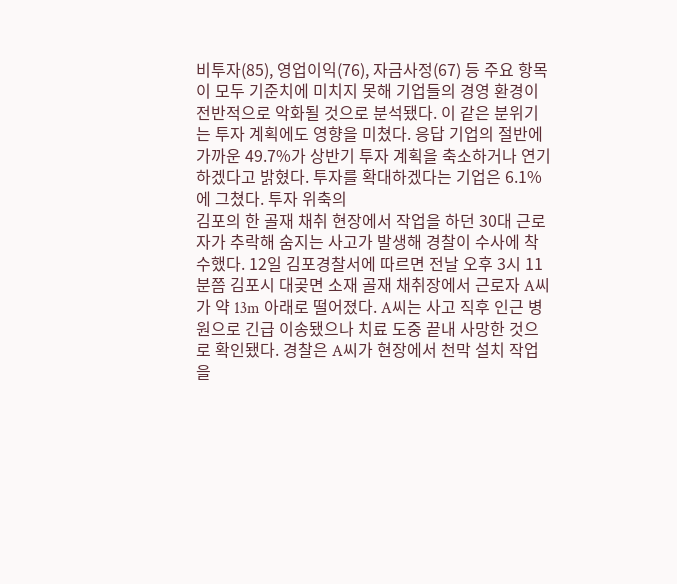비투자(85), 영업이익(76), 자금사정(67) 등 주요 항목이 모두 기준치에 미치지 못해 기업들의 경영 환경이 전반적으로 악화될 것으로 분석됐다. 이 같은 분위기는 투자 계획에도 영향을 미쳤다. 응답 기업의 절반에 가까운 49.7%가 상반기 투자 계획을 축소하거나 연기하겠다고 밝혔다. 투자를 확대하겠다는 기업은 6.1%에 그쳤다. 투자 위축의
김포의 한 골재 채취 현장에서 작업을 하던 30대 근로자가 추락해 숨지는 사고가 발생해 경찰이 수사에 착수했다. 12일 김포경찰서에 따르면 전날 오후 3시 11분쯤 김포시 대곶면 소재 골재 채취장에서 근로자 A씨가 약 13m 아래로 떨어졌다. A씨는 사고 직후 인근 병원으로 긴급 이송됐으나 치료 도중 끝내 사망한 것으로 확인됐다. 경찰은 A씨가 현장에서 천막 설치 작업을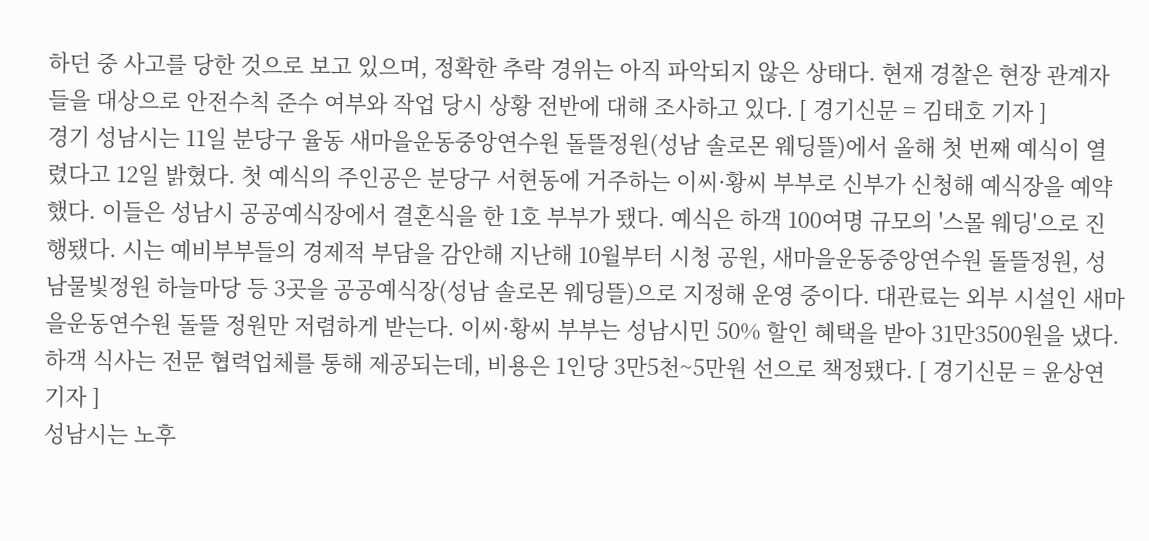하던 중 사고를 당한 것으로 보고 있으며, 정확한 추락 경위는 아직 파악되지 않은 상태다. 현재 경찰은 현장 관계자들을 대상으로 안전수칙 준수 여부와 작업 당시 상황 전반에 대해 조사하고 있다. [ 경기신문 = 김태호 기자 ]
경기 성남시는 11일 분당구 율동 새마을운동중앙연수원 돌뜰정원(성남 솔로몬 웨딩뜰)에서 올해 첫 번째 예식이 열렸다고 12일 밝혔다. 첫 예식의 주인공은 분당구 서현동에 거주하는 이씨·황씨 부부로 신부가 신청해 예식장을 예약했다. 이들은 성남시 공공예식장에서 결혼식을 한 1호 부부가 됐다. 예식은 하객 100여명 규모의 '스몰 웨딩'으로 진행됐다. 시는 예비부부들의 경제적 부담을 감안해 지난해 10월부터 시청 공원, 새마을운동중앙연수원 돌뜰정원, 성남물빛정원 하늘마당 등 3곳을 공공예식장(성남 솔로몬 웨딩뜰)으로 지정해 운영 중이다. 대관료는 외부 시설인 새마을운동연수원 돌뜰 정원만 저렴하게 받는다. 이씨·황씨 부부는 성남시민 50% 할인 혜택을 받아 31만3500원을 냈다. 하객 식사는 전문 협력업체를 통해 제공되는데, 비용은 1인당 3만5천~5만원 선으로 책정됐다. [ 경기신문 = 윤상연 기자 ]
성남시는 노후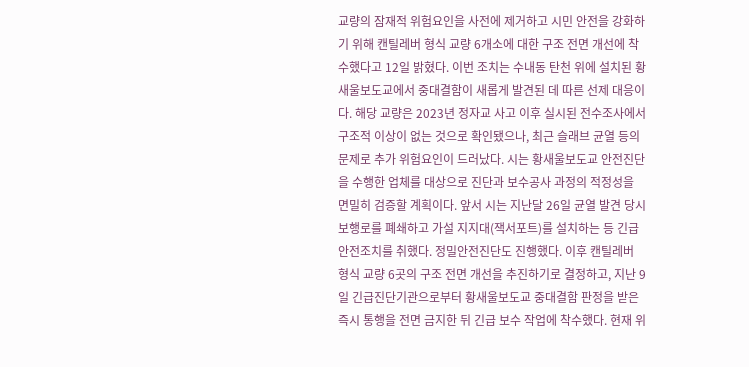교량의 잠재적 위험요인을 사전에 제거하고 시민 안전을 강화하기 위해 캔틸레버 형식 교량 6개소에 대한 구조 전면 개선에 착수했다고 12일 밝혔다. 이번 조치는 수내동 탄천 위에 설치된 황새울보도교에서 중대결함이 새롭게 발견된 데 따른 선제 대응이다. 해당 교량은 2023년 정자교 사고 이후 실시된 전수조사에서 구조적 이상이 없는 것으로 확인됐으나, 최근 슬래브 균열 등의 문제로 추가 위험요인이 드러났다. 시는 황새울보도교 안전진단을 수행한 업체를 대상으로 진단과 보수공사 과정의 적정성을 면밀히 검증할 계획이다. 앞서 시는 지난달 26일 균열 발견 당시 보행로를 폐쇄하고 가설 지지대(잭서포트)를 설치하는 등 긴급 안전조치를 취했다. 정밀안전진단도 진행했다. 이후 캔틸레버 형식 교량 6곳의 구조 전면 개선을 추진하기로 결정하고, 지난 9일 긴급진단기관으로부터 황새울보도교 중대결함 판정을 받은 즉시 통행을 전면 금지한 뒤 긴급 보수 작업에 착수했다. 현재 위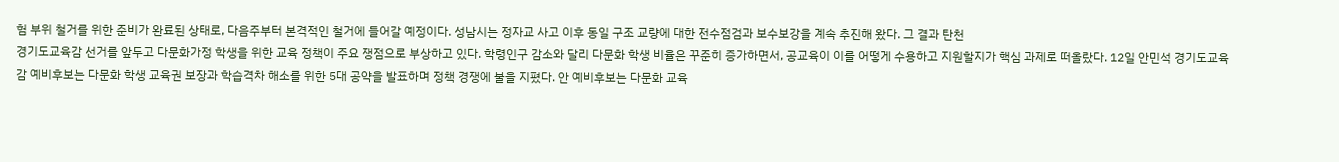험 부위 철거를 위한 준비가 완료된 상태로, 다음주부터 본격적인 철거에 들어갈 예정이다. 성남시는 정자교 사고 이후 동일 구조 교량에 대한 전수점검과 보수보강을 계속 추진해 왔다. 그 결과 탄천
경기도교육감 선거를 앞두고 다문화가정 학생을 위한 교육 정책이 주요 쟁점으로 부상하고 있다. 학령인구 감소와 달리 다문화 학생 비율은 꾸준히 증가하면서, 공교육이 이를 어떻게 수용하고 지원할지가 핵심 과제로 떠올랐다. 12일 안민석 경기도교육감 예비후보는 다문화 학생 교육권 보장과 학습격차 해소를 위한 5대 공약을 발표하며 정책 경쟁에 불을 지폈다. 안 예비후보는 다문화 교육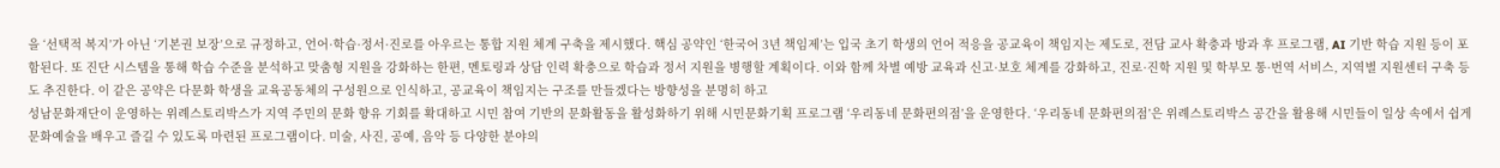을 ‘선택적 복지’가 아닌 ‘기본권 보장’으로 규정하고, 언어·학습·정서·진로를 아우르는 통합 지원 체계 구축을 제시했다. 핵심 공약인 ‘한국어 3년 책임제’는 입국 초기 학생의 언어 적응을 공교육이 책임지는 제도로, 전담 교사 확충과 방과 후 프로그램, AI 기반 학습 지원 등이 포함된다. 또 진단 시스템을 통해 학습 수준을 분석하고 맞춤형 지원을 강화하는 한편, 멘토링과 상담 인력 확충으로 학습과 정서 지원을 병행할 계획이다. 이와 함께 차별 예방 교육과 신고·보호 체계를 강화하고, 진로·진학 지원 및 학부모 통·번역 서비스, 지역별 지원센터 구축 등도 추진한다. 이 같은 공약은 다문화 학생을 교육공동체의 구성원으로 인식하고, 공교육이 책임지는 구조를 만들겠다는 방향성을 분명히 하고
성남문화재단이 운영하는 위례스토리박스가 지역 주민의 문화 향유 기회를 확대하고 시민 참여 기반의 문화활동을 활성화하기 위해 시민문화기획 프로그램 ‘우리동네 문화편의점’을 운영한다. ‘우리동네 문화편의점’은 위례스토리박스 공간을 활용해 시민들이 일상 속에서 쉽게 문화예술을 배우고 즐길 수 있도록 마련된 프로그램이다. 미술, 사진, 공예, 음악 등 다양한 분야의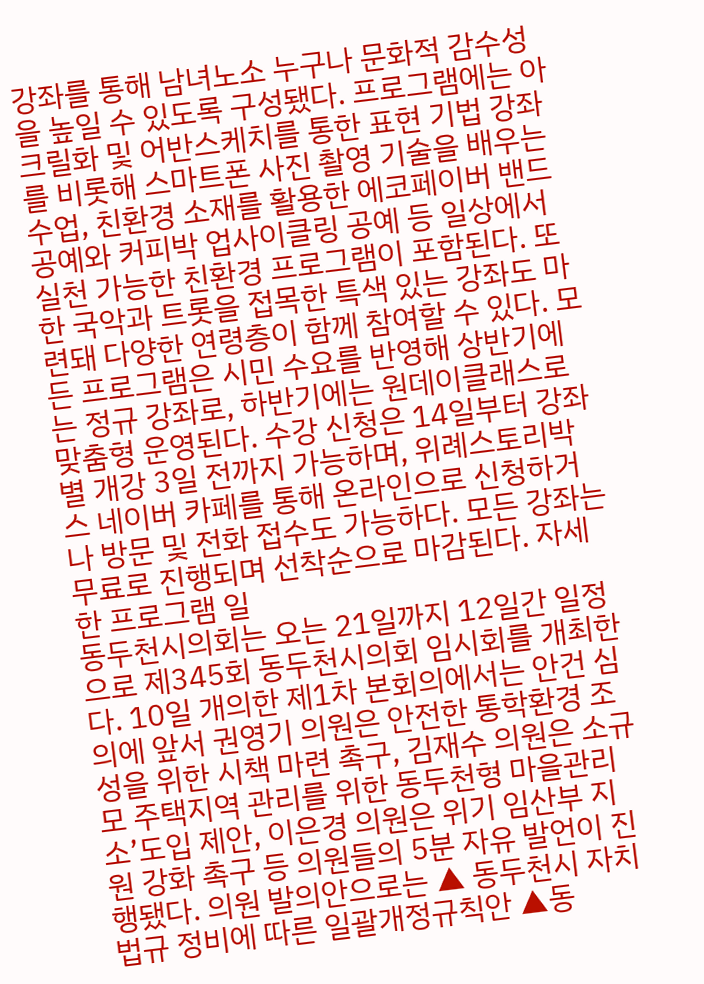강좌를 통해 남녀노소 누구나 문화적 감수성을 높일 수 있도록 구성됐다. 프로그램에는 아크릴화 및 어반스케치를 통한 표현 기법 강좌를 비롯해 스마트폰 사진 촬영 기술을 배우는 수업, 친환경 소재를 활용한 에코페이버 밴드 공예와 커피박 업사이클링 공예 등 일상에서 실천 가능한 친환경 프로그램이 포함된다. 또한 국악과 트롯을 접목한 특색 있는 강좌도 마련돼 다양한 연령층이 함께 참여할 수 있다. 모든 프로그램은 시민 수요를 반영해 상반기에는 정규 강좌로, 하반기에는 원데이클래스로 맞춤형 운영된다. 수강 신청은 14일부터 강좌별 개강 3일 전까지 가능하며, 위례스토리박스 네이버 카페를 통해 온라인으로 신청하거나 방문 및 전화 접수도 가능하다. 모든 강좌는 무료로 진행되며 선착순으로 마감된다. 자세한 프로그램 일
동두천시의회는 오는 21일까지 12일간 일정으로 제345회 동두천시의회 임시회를 개최한다. 10일 개의한 제1차 본회의에서는 안건 심의에 앞서 권영기 의원은 안전한 통학환경 조성을 위한 시책 마련 촉구, 김재수 의원은 소규모 주택지역 관리를 위한 동두천형 마을관리소’도입 제안, 이은경 의원은 위기 임산부 지원 강화 촉구 등 의원들의 5분 자유 발언이 진행됐다. 의원 발의안으로는 ▲ 동두천시 자치법규 정비에 따른 일괄개정규칙안 ▲동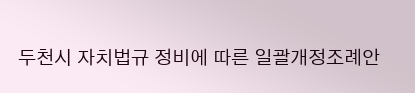두천시 자치법규 정비에 따른 일괄개정조례안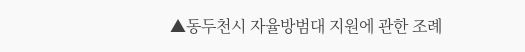▲동두천시 자율방범대 지원에 관한 조례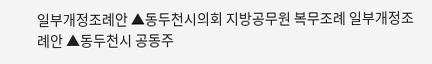일부개정조례안 ▲동두천시의회 지방공무원 복무조례 일부개정조례안 ▲동두천시 공동주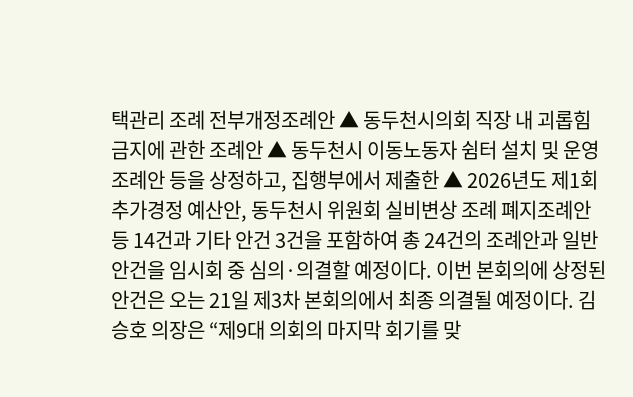택관리 조례 전부개정조례안 ▲ 동두천시의회 직장 내 괴롭힘 금지에 관한 조례안 ▲ 동두천시 이동노동자 쉼터 설치 및 운영 조례안 등을 상정하고, 집행부에서 제출한 ▲ 2026년도 제1회 추가경정 예산안, 동두천시 위원회 실비변상 조례 폐지조례안 등 14건과 기타 안건 3건을 포함하여 총 24건의 조례안과 일반안건을 임시회 중 심의·의결할 예정이다. 이번 본회의에 상정된 안건은 오는 21일 제3차 본회의에서 최종 의결될 예정이다. 김승호 의장은 “제9대 의회의 마지막 회기를 맞